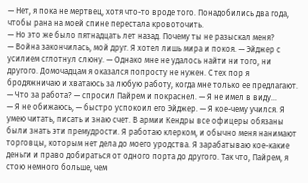— Нет, я пока не мертвец, хотя что-то вроде того. Понадобились два года, чтобы рана на моей спине перестала кровоточить.
— Но это же было пятнадцать лет назад. Почему ты не разыскал меня?
— Война закончилась, мой друг. Я хотел лишь мира и покоя. — Эйджер с усилием сглотнул слюну. — Однако мне не удалось найти ни того, ни другого. Домочадцам я оказался попросту не нужен. С тех пор я бродяжничаю и хватаюсь за любую работу, когда мне только ее предлагают.
— Что за работа? — спросил Пайрем и покраснел. — Я не имел в виду…
— Я не обижаюсь, — быстро успокоил его Эйджер. — Я кое-чему учился. Я умею читать, писать и знаю счет. В армии Кендры все офицеры обязаны были знать эти премудрости. Я работаю клерком, и обычно меня нанимают торговцы, которым нет дела до моего уродства. Я зарабатываю кое-какие деньги и право добираться от одного порта до другого. Так что, Пайрем, я стою немного больше, чем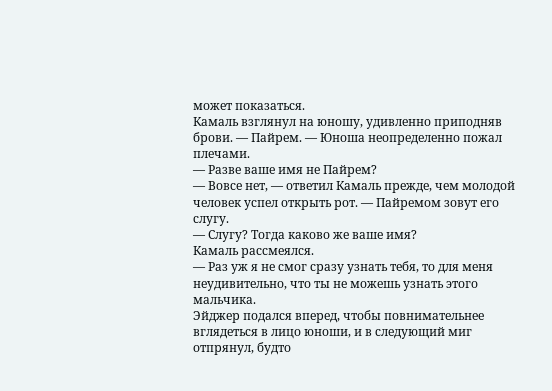может показаться.
Камаль взглянул на юношу, удивленно приподняв брови. — Пайрем. — Юноша неопределенно пожал плечами.
— Разве ваше имя не Пайрем?
— Вовсе нет, — ответил Камаль прежде, чем молодой человек успел открыть рот. — Пайремом зовут его слугу.
— Слугу? Тогда каково же ваше имя?
Камаль рассмеялся.
— Раз уж я не смог сразу узнать тебя, то для меня неудивительно, что ты не можешь узнать этого мальчика.
Эйджер подался вперед, чтобы повнимательнее вглядеться в лицо юноши, и в следующий миг отпрянул, будто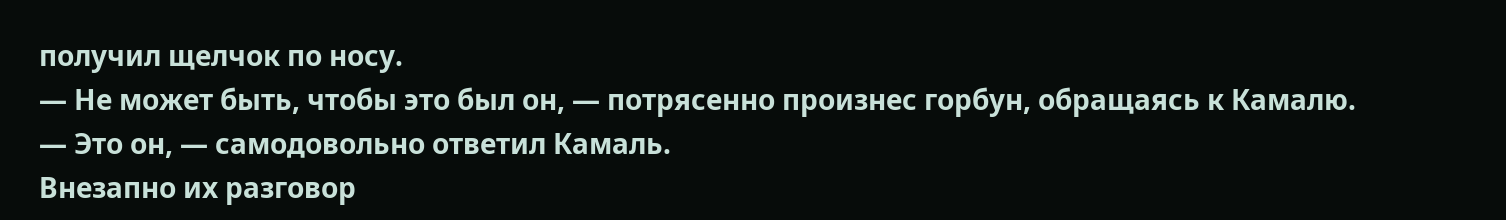получил щелчок по носу.
— Не может быть, чтобы это был он, — потрясенно произнес горбун, обращаясь к Камалю.
— Это он, — самодовольно ответил Камаль.
Внезапно их разговор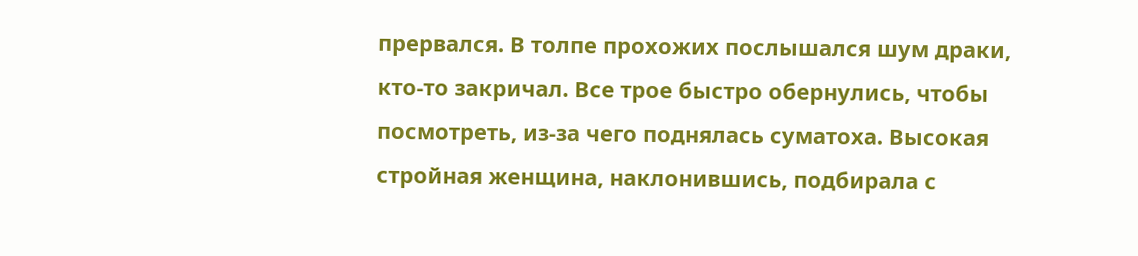прервался. В толпе прохожих послышался шум драки, кто-то закричал. Все трое быстро обернулись, чтобы посмотреть, из-за чего поднялась суматоха. Высокая стройная женщина, наклонившись, подбирала с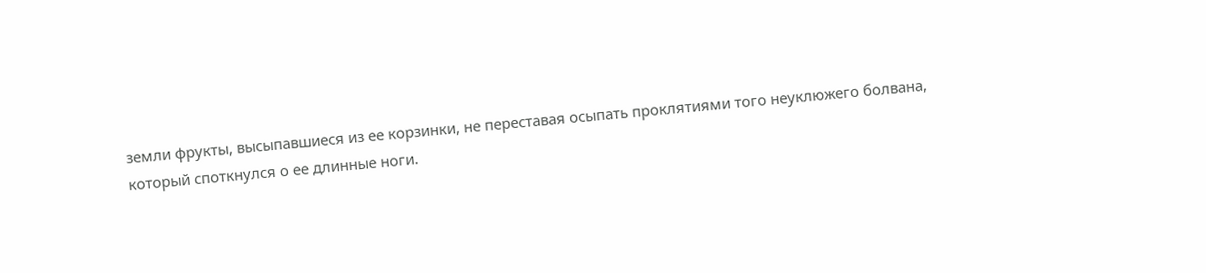земли фрукты, высыпавшиеся из ее корзинки, не переставая осыпать проклятиями того неуклюжего болвана, который споткнулся о ее длинные ноги.